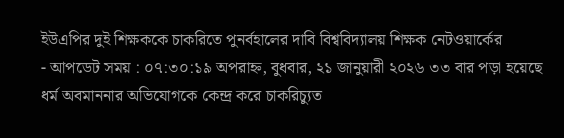ইউএপির দুই শিক্ষককে চাকরিতে পুনর্বহালের দাবি বিশ্ববিদ্যালয় শিক্ষক নেটওয়ার্কের
- আপডেট সময় : ০৭:৩০:১৯ অপরাহ্ন, বুধবার, ২১ জানুয়ারী ২০২৬ ৩৩ বার পড়া হয়েছে
ধর্ম অবমাননার অভিযোগকে কেন্দ্র করে চাকরিচ্যুত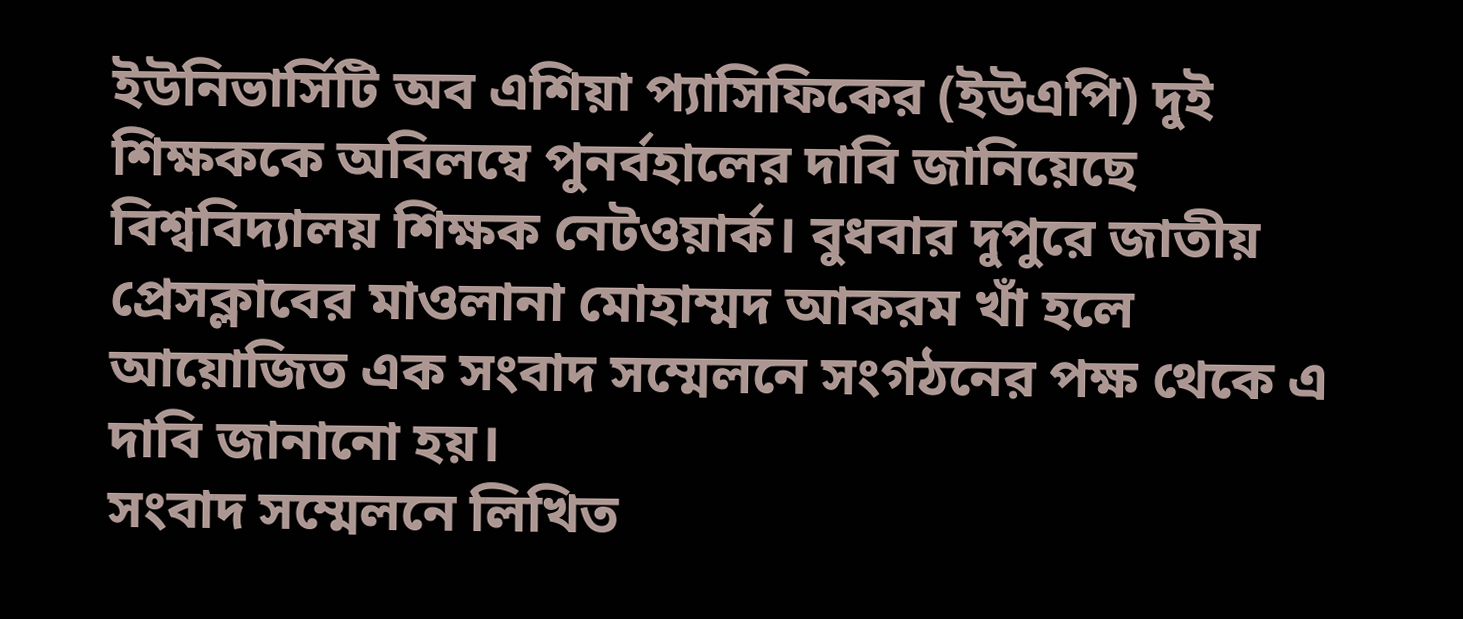ইউনিভার্সিটি অব এশিয়া প্যাসিফিকের (ইউএপি) দুই শিক্ষককে অবিলম্বে পুনর্বহালের দাবি জানিয়েছে বিশ্ববিদ্যালয় শিক্ষক নেটওয়ার্ক। বুধবার দুপুরে জাতীয় প্রেসক্লাবের মাওলানা মোহাম্মদ আকরম খাঁ হলে আয়োজিত এক সংবাদ সম্মেলনে সংগঠনের পক্ষ থেকে এ দাবি জানানো হয়।
সংবাদ সম্মেলনে লিখিত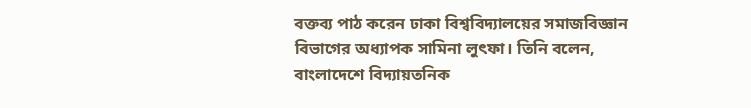বক্তব্য পাঠ করেন ঢাকা বিশ্ববিদ্যালয়ের সমাজবিজ্ঞান বিভাগের অধ্যাপক সামিনা লুৎফা। তিনি বলেন, বাংলাদেশে বিদ্যায়তনিক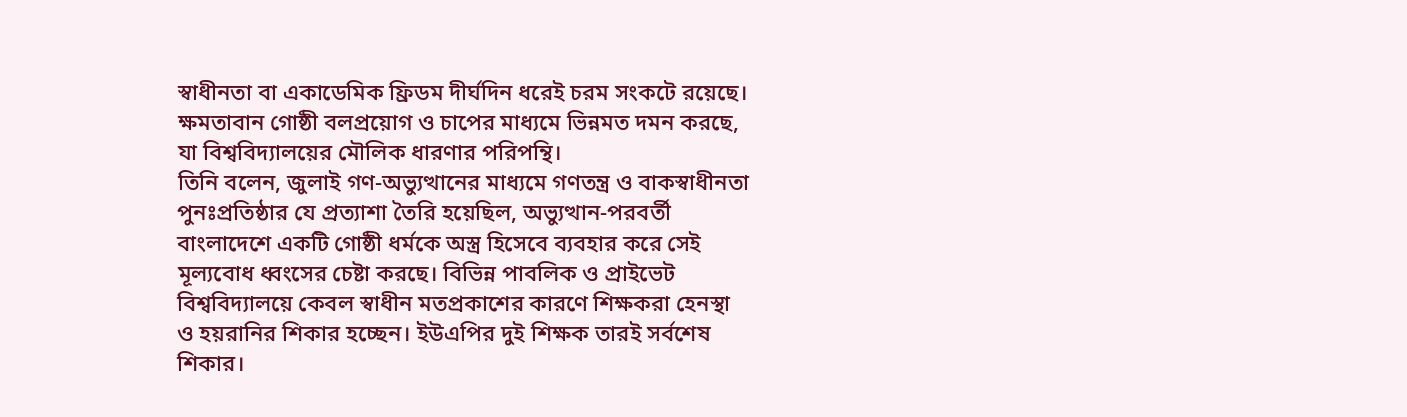স্বাধীনতা বা একাডেমিক ফ্রিডম দীর্ঘদিন ধরেই চরম সংকটে রয়েছে। ক্ষমতাবান গোষ্ঠী বলপ্রয়োগ ও চাপের মাধ্যমে ভিন্নমত দমন করছে, যা বিশ্ববিদ্যালয়ের মৌলিক ধারণার পরিপন্থি।
তিনি বলেন, জুলাই গণ-অভ্যুত্থানের মাধ্যমে গণতন্ত্র ও বাকস্বাধীনতা পুনঃপ্রতিষ্ঠার যে প্রত্যাশা তৈরি হয়েছিল, অভ্যুত্থান-পরবর্তী বাংলাদেশে একটি গোষ্ঠী ধর্মকে অস্ত্র হিসেবে ব্যবহার করে সেই মূল্যবোধ ধ্বংসের চেষ্টা করছে। বিভিন্ন পাবলিক ও প্রাইভেট বিশ্ববিদ্যালয়ে কেবল স্বাধীন মতপ্রকাশের কারণে শিক্ষকরা হেনস্থা ও হয়রানির শিকার হচ্ছেন। ইউএপির দুই শিক্ষক তারই সর্বশেষ শিকার।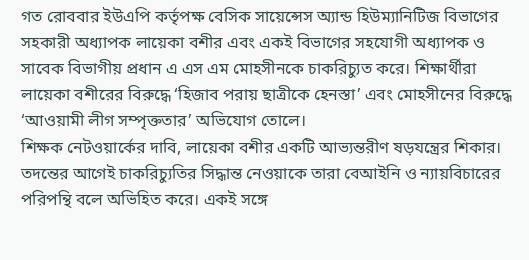গত রোববার ইউএপি কর্তৃপক্ষ বেসিক সায়েন্সেস অ্যান্ড হিউম্যানিটিজ বিভাগের সহকারী অধ্যাপক লায়েকা বশীর এবং একই বিভাগের সহযোগী অধ্যাপক ও সাবেক বিভাগীয় প্রধান এ এস এম মোহসীনকে চাকরিচ্যুত করে। শিক্ষার্থীরা লায়েকা বশীরের বিরুদ্ধে ‘হিজাব পরায় ছাত্রীকে হেনস্তা’ এবং মোহসীনের বিরুদ্ধে ‘আওয়ামী লীগ সম্পৃক্ততার’ অভিযোগ তোলে।
শিক্ষক নেটওয়ার্কের দাবি, লায়েকা বশীর একটি আভ্যন্তরীণ ষড়যন্ত্রের শিকার। তদন্তের আগেই চাকরিচ্যুতির সিদ্ধান্ত নেওয়াকে তারা বেআইনি ও ন্যায়বিচারের পরিপন্থি বলে অভিহিত করে। একই সঙ্গে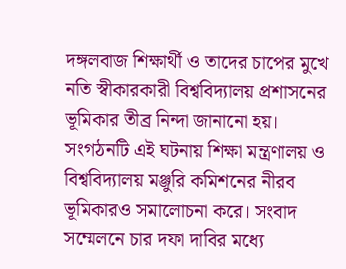দঙ্গলবাজ শিক্ষার্থী ও তাদের চাপের মুখে নতি স্বীকারকারী বিশ্ববিদ্যালয় প্রশাসনের ভূমিকার তীব্র নিন্দা জানানো হয়।
সংগঠনটি এই ঘটনায় শিক্ষা মন্ত্রণালয় ও বিশ্ববিদ্যালয় মঞ্জুরি কমিশনের নীরব ভূমিকারও সমালোচনা করে। সংবাদ সম্মেলনে চার দফা দাবির মধ্যে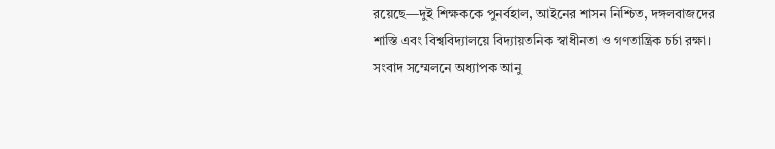রয়েছে—দুই শিক্ষককে পুনর্বহাল, আইনের শাসন নিশ্চিত, দঙ্গলবাজদের শাস্তি এবং বিশ্ববিদ্যালয়ে বিদ্যায়তনিক স্বাধীনতা ও গণতান্ত্রিক চর্চা রক্ষা।
সংবাদ সম্মেলনে অধ্যাপক আনু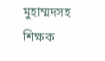মুহাম্মদসহ শিক্ষক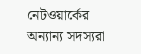নেটওয়ার্কের অন্যান্য সদস্যরা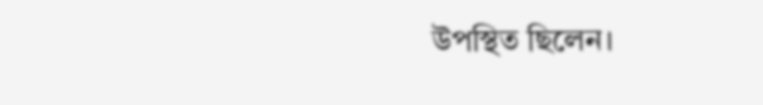উপস্থিত ছিলেন।